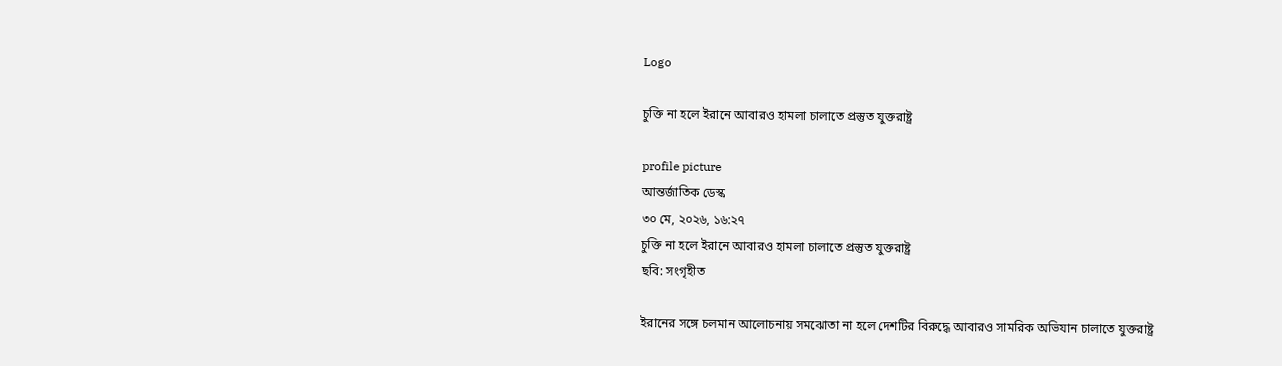Logo

চুক্তি না হলে ইরানে আবারও হামলা চালাতে প্রস্তুত যুক্তরাষ্ট্র

profile picture
আন্তর্জাতিক ডেস্ক
৩০ মে, ২০২৬, ১৬:২৭
চুক্তি না হলে ইরানে আবারও হামলা চালাতে প্রস্তুত যুক্তরাষ্ট্র
ছবি: সংগৃহীত

ইরানের সঙ্গে চলমান আলোচনায় সমঝোতা না হলে দেশটির বিরুদ্ধে আবারও সামরিক অভিযান চালাতে যুক্তরাষ্ট্র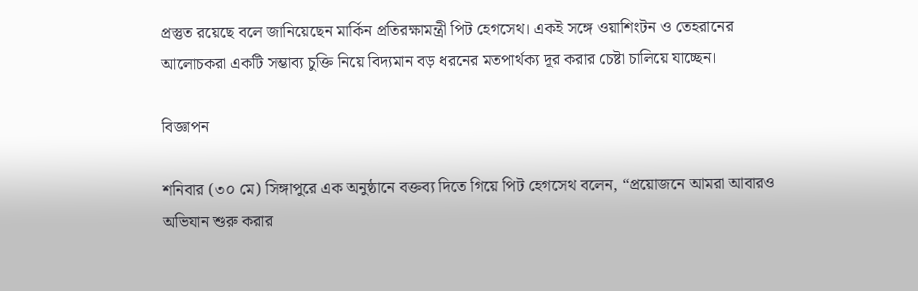প্রস্তুত রয়েছে বলে জানিয়েছেন মার্কিন প্রতিরক্ষামন্ত্রী পিট হেগসেথ। একই সঙ্গে ওয়াশিংটন ও তেহরানের আলোচকরা একটি সম্ভাব্য চুক্তি নিয়ে বিদ্যমান বড় ধরনের মতপার্থক্য দূর করার চেষ্টা চালিয়ে যাচ্ছেন।

বিজ্ঞাপন

শনিবার (৩০ মে) সিঙ্গাপুরে এক অনুষ্ঠানে বক্তব্য দিতে গিয়ে পিট হেগসেথ বলেন, “প্রয়োজনে আমরা আবারও অভিযান শুরু করার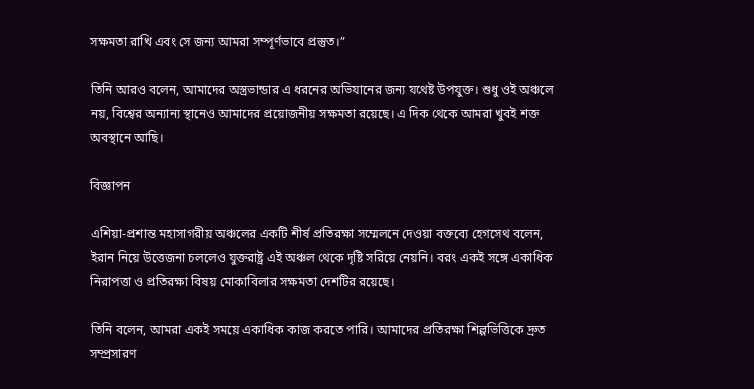সক্ষমতা রাখি এবং সে জন্য আমরা সম্পূর্ণভাবে প্রস্তুত।”

তিনি আরও বলেন, আমাদের অস্ত্রভান্ডার এ ধরনের অভিযানের জন্য যথেষ্ট উপযুক্ত। শুধু ওই অঞ্চলে নয়, বিশ্বের অন্যান্য স্থানেও আমাদের প্রয়োজনীয় সক্ষমতা রয়েছে। এ দিক থেকে আমরা খুবই শক্ত অবস্থানে আছি।

বিজ্ঞাপন

এশিয়া-প্রশান্ত মহাসাগরীয় অঞ্চলের একটি শীর্ষ প্রতিরক্ষা সম্মেলনে দেওয়া বক্তব্যে হেগসেথ বলেন, ইরান নিয়ে উত্তেজনা চললেও যুক্তরাষ্ট্র এই অঞ্চল থেকে দৃষ্টি সরিয়ে নেয়নি। বরং একই সঙ্গে একাধিক নিরাপত্তা ও প্রতিরক্ষা বিষয় মোকাবিলার সক্ষমতা দেশটির রয়েছে।

তিনি বলেন, আমরা একই সময়ে একাধিক কাজ করতে পারি। আমাদের প্রতিরক্ষা শিল্পভিত্তিকে দ্রুত সম্প্রসারণ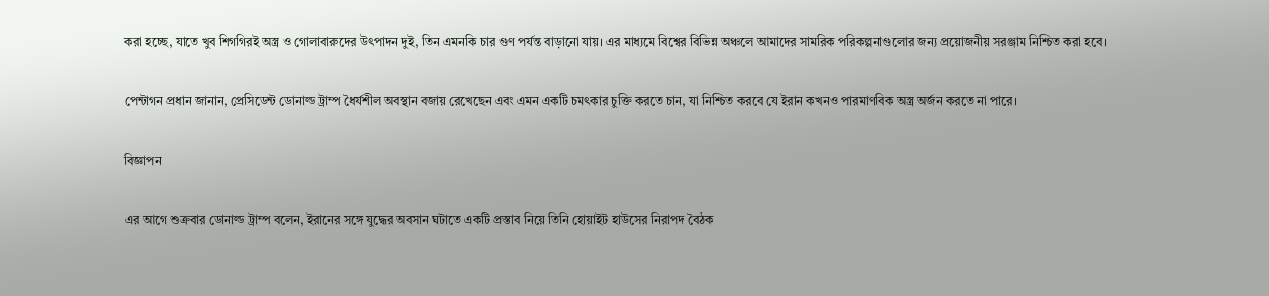করা হচ্ছে, যাতে খুব শিগগিরই অস্ত্র ও গোলাবারুদের উৎপাদন দুই, তিন এমনকি চার গুণ পর্যন্ত বাড়ানো যায়। এর মাধ্যমে বিশ্বের বিভিন্ন অঞ্চলে আমাদের সামরিক পরিকল্পনাগুলোর জন্য প্রয়োজনীয় সরঞ্জাম নিশ্চিত করা হবে।

পেন্টাগন প্রধান জানান, প্রেসিডেন্ট ডোনাল্ড ট্রাম্প ধৈর্যশীল অবস্থান বজায় রেখেছেন এবং এমন একটি চমৎকার চুক্তি করতে চান, যা নিশ্চিত করবে যে ইরান কখনও পারমাণবিক অস্ত্র অর্জন করতে না পারে।

বিজ্ঞাপন

এর আগে শুক্রবার ডোনাল্ড ট্রাম্প বলেন, ইরানের সঙ্গে যুদ্ধের অবসান ঘটাতে একটি প্রস্তাব নিয়ে তিনি হোয়াইট হাউসের নিরাপদ বৈঠক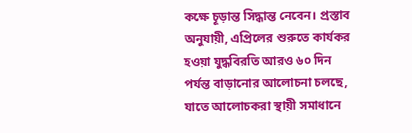কক্ষে চূড়ান্ত সিদ্ধান্ত নেবেন। প্রস্তাব অনুযায়ী, এপ্রিলের শুরুতে কার্যকর হওয়া যুদ্ধবিরতি আরও ৬০ দিন পর্যন্ত বাড়ানোর আলোচনা চলছে, যাতে আলোচকরা স্থায়ী সমাধানে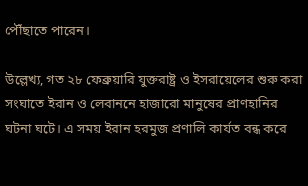পৌঁছাতে পারেন।

উল্লেখ্য, গত ২৮ ফেব্রুয়ারি যুক্তরাষ্ট্র ও ইসরায়েলের শুরু করা সংঘাতে ইরান ও লেবাননে হাজারো মানুষের প্রাণহানির ঘটনা ঘটে। এ সময় ইরান হরমুজ প্রণালি কার্যত বন্ধ করে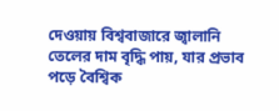দেওয়ায় বিশ্ববাজারে জ্বালানি তেলের দাম বৃদ্ধি পায়, যার প্রভাব পড়ে বৈশ্বিক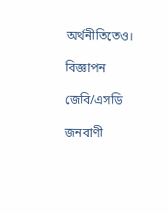অর্থনীতিতেও।

বিজ্ঞাপন

জেবি/এসডি

জনবাণী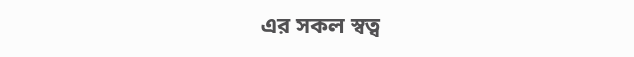এর সকল স্বত্ব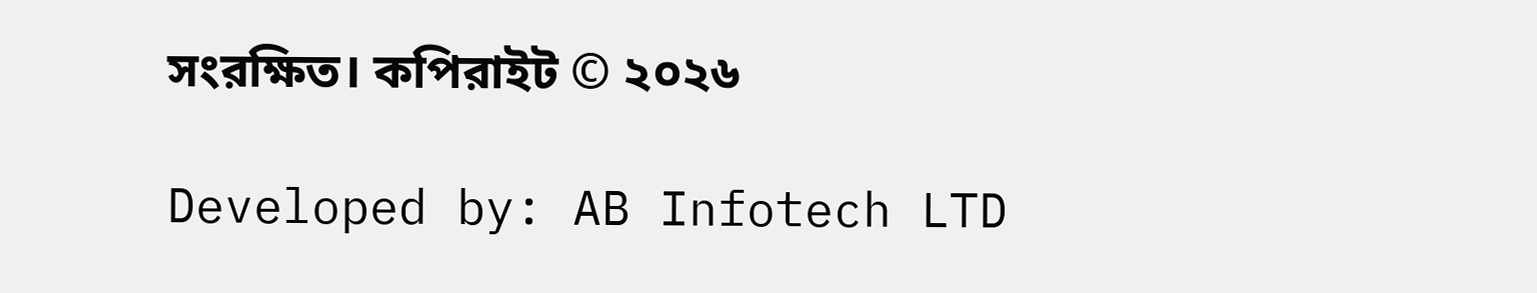সংরক্ষিত। কপিরাইট © ২০২৬

Developed by: AB Infotech LTD